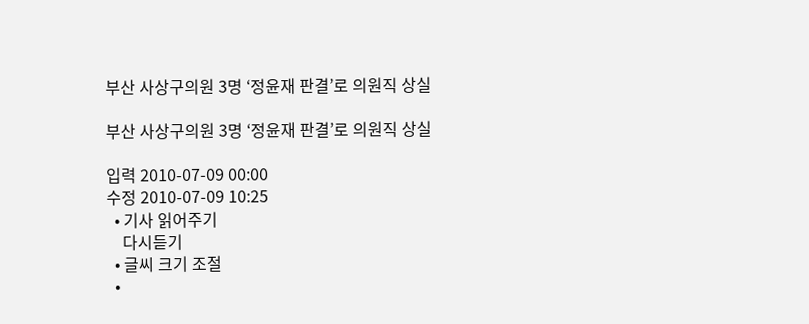부산 사상구의원 3명 ‘정윤재 판결’로 의원직 상실

부산 사상구의원 3명 ‘정윤재 판결’로 의원직 상실

입력 2010-07-09 00:00
수정 2010-07-09 10:25
  • 기사 읽어주기
    다시듣기
  • 글씨 크기 조절
  •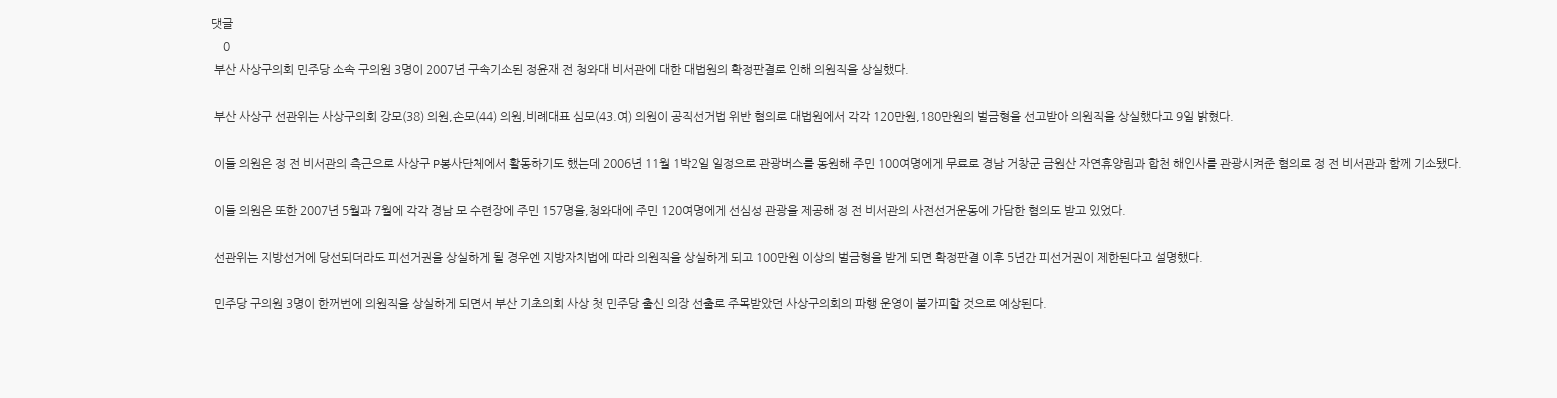댓글
    0
 부산 사상구의회 민주당 소속 구의원 3명이 2007년 구속기소된 정윤재 전 청와대 비서관에 대한 대법원의 확정판결로 인해 의원직을 상실했다.

 부산 사상구 선관위는 사상구의회 강모(38) 의원,손모(44) 의원,비례대표 심모(43.여) 의원이 공직선거법 위반 혐의로 대법원에서 각각 120만원,180만원의 벌금형을 선고받아 의원직을 상실했다고 9일 밝혔다.

 이들 의원은 정 전 비서관의 측근으로 사상구 P봉사단체에서 활동하기도 했는데 2006년 11월 1박2일 일정으로 관광버스를 동원해 주민 100여명에게 무료로 경남 거창군 금원산 자연휴양림과 합천 해인사를 관광시켜준 혐의로 정 전 비서관과 함께 기소됐다.

 이들 의원은 또한 2007년 5월과 7월에 각각 경남 모 수련장에 주민 157명을,청와대에 주민 120여명에게 선심성 관광을 제공해 정 전 비서관의 사전선거운동에 가담한 혐의도 받고 있었다.

 선관위는 지방선거에 당선되더라도 피선거권을 상실하게 될 경우엔 지방자치법에 따라 의원직을 상실하게 되고 100만원 이상의 벌금형을 받게 되면 확정판결 이후 5년간 피선거권이 제한된다고 설명했다.

 민주당 구의원 3명이 한꺼번에 의원직을 상실하게 되면서 부산 기초의회 사상 첫 민주당 출신 의장 선출로 주목받았던 사상구의회의 파행 운영이 불가피할 것으로 예상된다.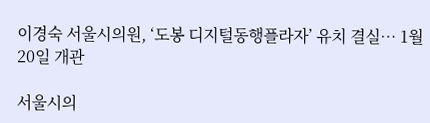이경숙 서울시의원, ‘도봉 디지털동행플라자’ 유치 결실… 1월 20일 개관

서울시의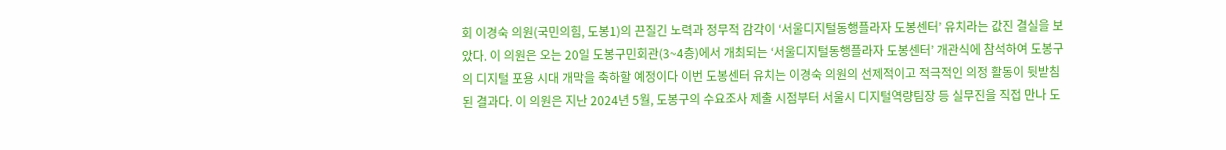회 이경숙 의원(국민의힘, 도봉1)의 끈질긴 노력과 정무적 감각이 ‘서울디지털동행플라자 도봉센터’ 유치라는 값진 결실을 보았다. 이 의원은 오는 20일 도봉구민회관(3~4층)에서 개최되는 ‘서울디지털동행플라자 도봉센터’ 개관식에 참석하여 도봉구의 디지털 포용 시대 개막을 축하할 예정이다 이번 도봉센터 유치는 이경숙 의원의 선제적이고 적극적인 의정 활동이 뒷받침된 결과다. 이 의원은 지난 2024년 5월, 도봉구의 수요조사 제출 시점부터 서울시 디지털역량팀장 등 실무진을 직접 만나 도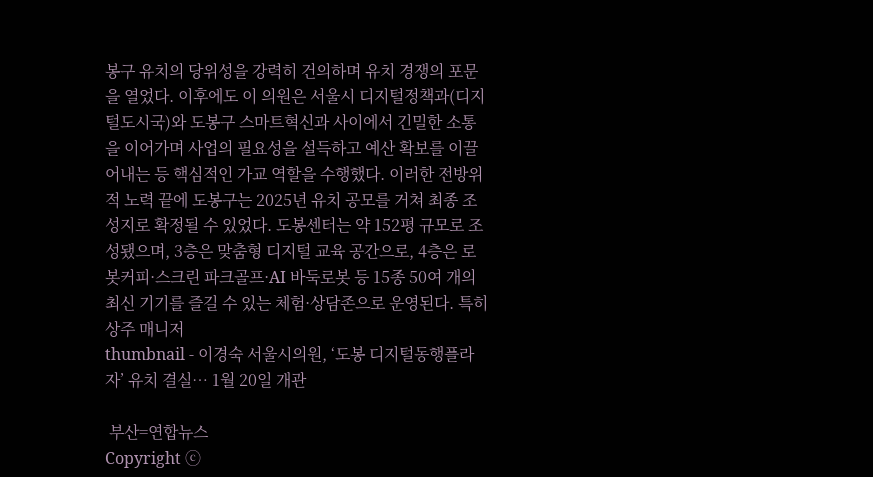봉구 유치의 당위성을 강력히 건의하며 유치 경쟁의 포문을 열었다. 이후에도 이 의원은 서울시 디지털정책과(디지털도시국)와 도봉구 스마트혁신과 사이에서 긴밀한 소통을 이어가며 사업의 필요성을 설득하고 예산 확보를 이끌어내는 등 핵심적인 가교 역할을 수행했다. 이러한 전방위적 노력 끝에 도봉구는 2025년 유치 공모를 거쳐 최종 조성지로 확정될 수 있었다. 도봉센터는 약 152평 규모로 조성됐으며, 3층은 맞춤형 디지털 교육 공간으로, 4층은 로봇커피·스크린 파크골프·AI 바둑로봇 등 15종 50여 개의 최신 기기를 즐길 수 있는 체험·상담존으로 운영된다. 특히 상주 매니저
thumbnail - 이경숙 서울시의원, ‘도봉 디지털동행플라자’ 유치 결실… 1월 20일 개관

 부산=연합뉴스
Copyright ⓒ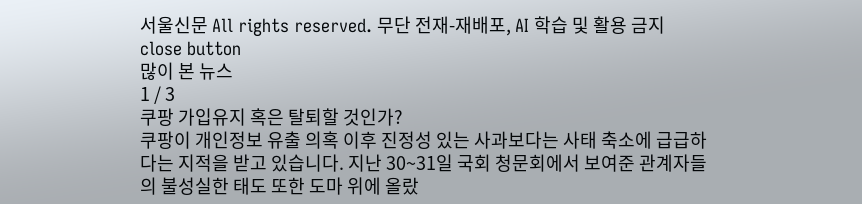서울신문 All rights reserved. 무단 전재-재배포, AI 학습 및 활용 금지
close button
많이 본 뉴스
1 / 3
쿠팡 가입유지 혹은 탈퇴할 것인가?
쿠팡이 개인정보 유출 의혹 이후 진정성 있는 사과보다는 사태 축소에 급급하다는 지적을 받고 있습니다. 지난 30~31일 국회 청문회에서 보여준 관계자들의 불성실한 태도 또한 도마 위에 올랐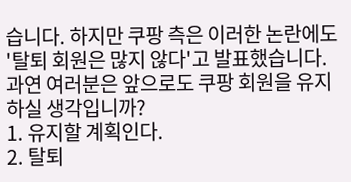습니다. 하지만 쿠팡 측은 이러한 논란에도 '탈퇴 회원은 많지 않다'고 발표했습니다. 과연 여러분은 앞으로도 쿠팡 회원을 유지하실 생각입니까?
1. 유지할 계획인다.
2. 탈퇴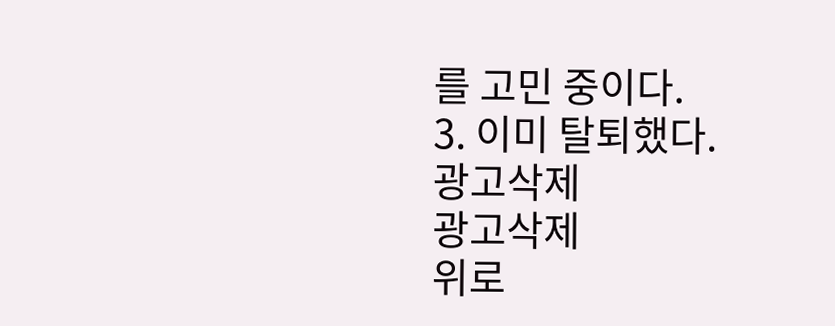를 고민 중이다.
3. 이미 탈퇴했다.
광고삭제
광고삭제
위로